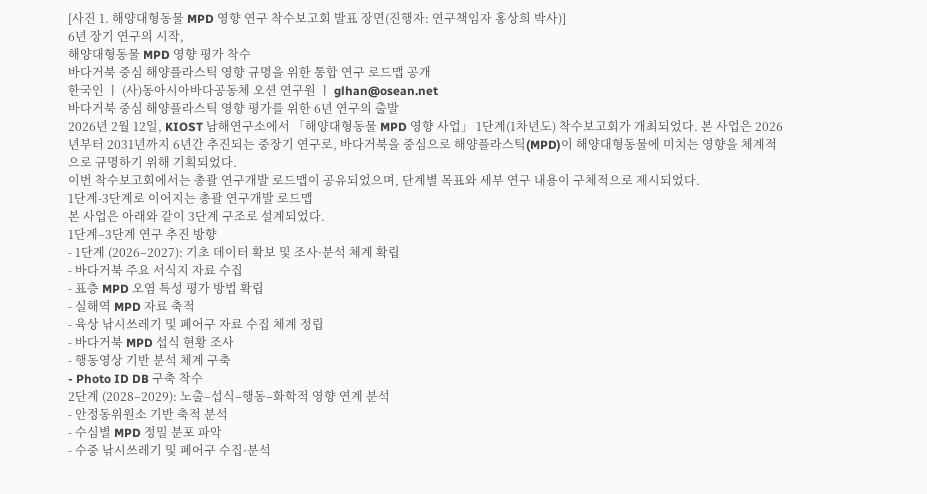[사진 1. 해양대형동물 MPD 영향 연구 착수보고회 발표 장면(진행자: 연구책임자 홍상희 박사)]
6년 장기 연구의 시작,
해양대형동물 MPD 영향 평가 착수
바다거북 중심 해양플라스틱 영향 규명을 위한 통합 연구 로드맵 공개
한국인 ㅣ (사)동아시아바다공동체 오션 연구원 ㅣ glhan@osean.net
바다거북 중심 해양플라스틱 영향 평가를 위한 6년 연구의 출발
2026년 2월 12일, KIOST 남해연구소에서 「해양대형동물 MPD 영향 사업」 1단계(1차년도) 착수보고회가 개최되었다. 본 사업은 2026년부터 2031년까지 6년간 추진되는 중장기 연구로, 바다거북을 중심으로 해양플라스틱(MPD)이 해양대형동물에 미치는 영향을 체계적으로 규명하기 위해 기획되었다.
이번 착수보고회에서는 총괄 연구개발 로드맵이 공유되었으며, 단계별 목표와 세부 연구 내용이 구체적으로 제시되었다.
1단계-3단계로 이어지는 총괄 연구개발 로드맵
본 사업은 아래와 같이 3단계 구조로 설계되었다.
1단계–3단계 연구 추진 방향
- 1단계 (2026–2027): 기초 데이터 확보 및 조사·분석 체계 확립
- 바다거북 주요 서식지 자료 수집
- 표층 MPD 오염 특성 평가 방법 확립
- 실해역 MPD 자료 축적
- 육상 낚시쓰레기 및 폐어구 자료 수집 체계 정립
- 바다거북 MPD 섭식 현황 조사
- 행동영상 기반 분석 체계 구축
- Photo ID DB 구축 착수
2단계 (2028–2029): 노출–섭식–행동–화학적 영향 연계 분석
- 안정동위원소 기반 축적 분석
- 수심별 MPD 정밀 분포 파악
- 수중 낚시쓰레기 및 폐어구 수집·분석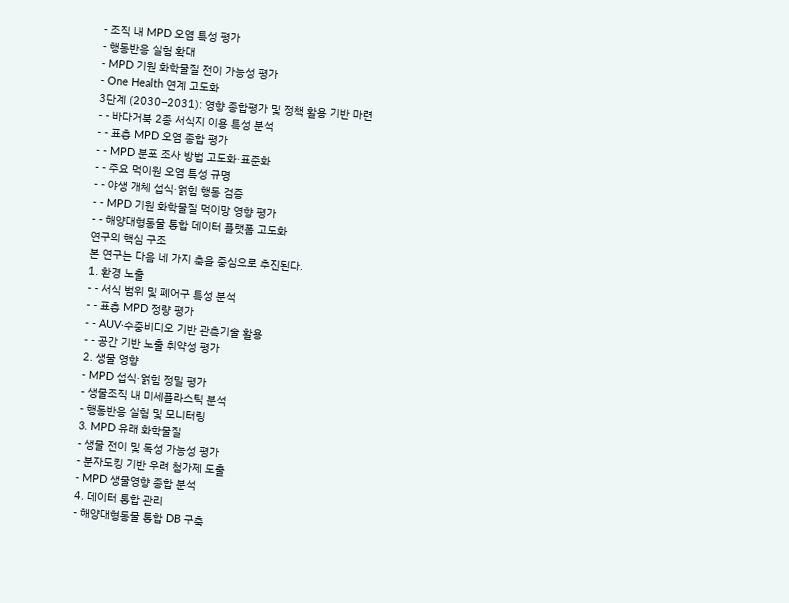- 조직 내 MPD 오염 특성 평가
- 행동반응 실험 확대
- MPD 기원 화학물질 전이 가능성 평가
- One Health 연계 고도화
3단계 (2030–2031): 영향 종합평가 및 정책 활용 기반 마련
- - 바다거북 2종 서식지 이용 특성 분석
- - 표층 MPD 오염 종합 평가
- - MPD 분포 조사 방법 고도화·표준화
- - 주요 먹이원 오염 특성 규명
- - 야생 개체 섭식·얽힘 행동 검증
- - MPD 기원 화학물질 먹이망 영향 평가
- - 해양대형동물 통합 데이터 플랫폼 고도화
연구의 핵심 구조
본 연구는 다음 네 가지 축을 중심으로 추진된다.
1. 환경 노출
- - 서식 범위 및 폐어구 특성 분석
- - 표층 MPD 정량 평가
- - AUV·수중비디오 기반 관측기술 활용
- - 공간 기반 노출 취약성 평가
2. 생물 영향
- MPD 섭식·얽힘 정밀 평가
- 생물조직 내 미세플라스틱 분석
- 행동반응 실험 및 모니터링
3. MPD 유래 화학물질
- 생물 전이 및 독성 가능성 평가
- 분자도킹 기반 우려 첨가제 도출
- MPD 생물영향 종합 분석
4. 데이터 통합 관리
- 해양대형동물 통합 DB 구축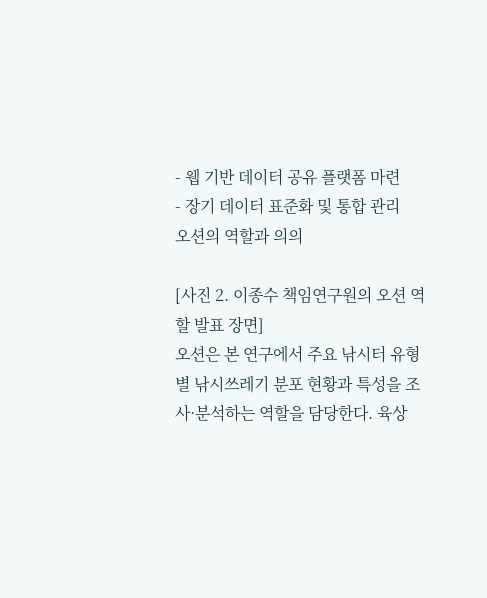- 웹 기반 데이터 공유 플랫폼 마련
- 장기 데이터 표준화 및 통합 관리
오션의 역할과 의의

[사진 2. 이종수 책임연구원의 오션 역할 발표 장면]
오션은 본 연구에서 주요 낚시터 유형별 낚시쓰레기 분포 현황과 특성을 조사·분석하는 역할을 담당한다. 육상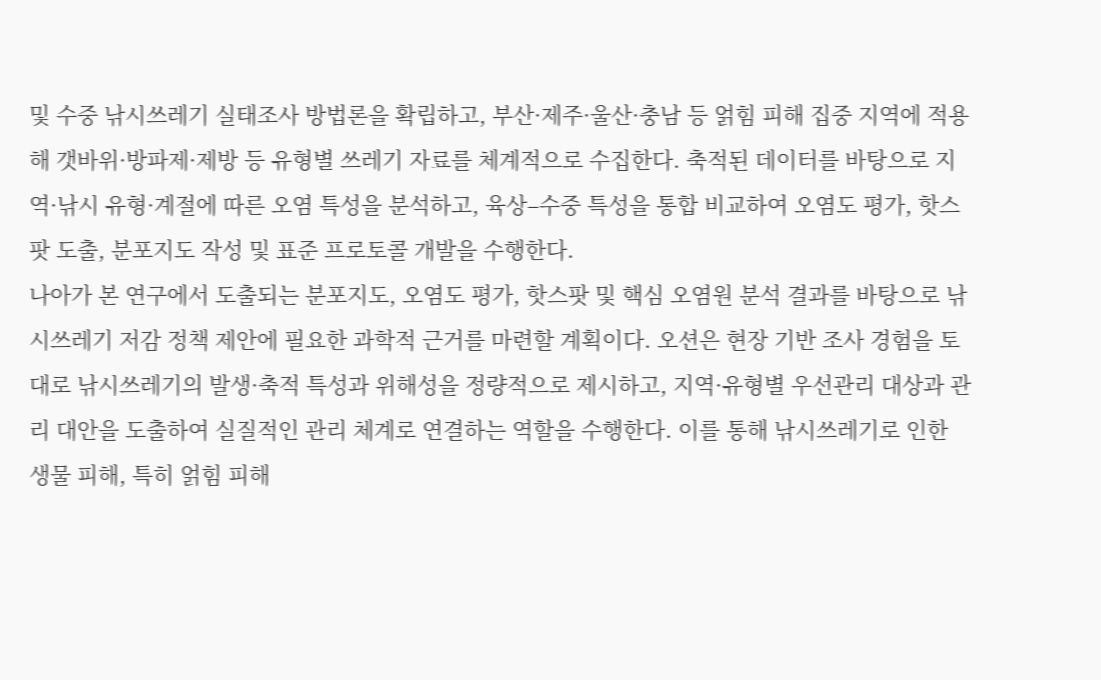및 수중 낚시쓰레기 실태조사 방법론을 확립하고, 부산·제주·울산·충남 등 얽힘 피해 집중 지역에 적용해 갯바위·방파제·제방 등 유형별 쓰레기 자료를 체계적으로 수집한다. 축적된 데이터를 바탕으로 지역·낚시 유형·계절에 따른 오염 특성을 분석하고, 육상–수중 특성을 통합 비교하여 오염도 평가, 핫스팟 도출, 분포지도 작성 및 표준 프로토콜 개발을 수행한다.
나아가 본 연구에서 도출되는 분포지도, 오염도 평가, 핫스팟 및 핵심 오염원 분석 결과를 바탕으로 낚시쓰레기 저감 정책 제안에 필요한 과학적 근거를 마련할 계획이다. 오션은 현장 기반 조사 경험을 토대로 낚시쓰레기의 발생·축적 특성과 위해성을 정량적으로 제시하고, 지역·유형별 우선관리 대상과 관리 대안을 도출하여 실질적인 관리 체계로 연결하는 역할을 수행한다. 이를 통해 낚시쓰레기로 인한 생물 피해, 특히 얽힘 피해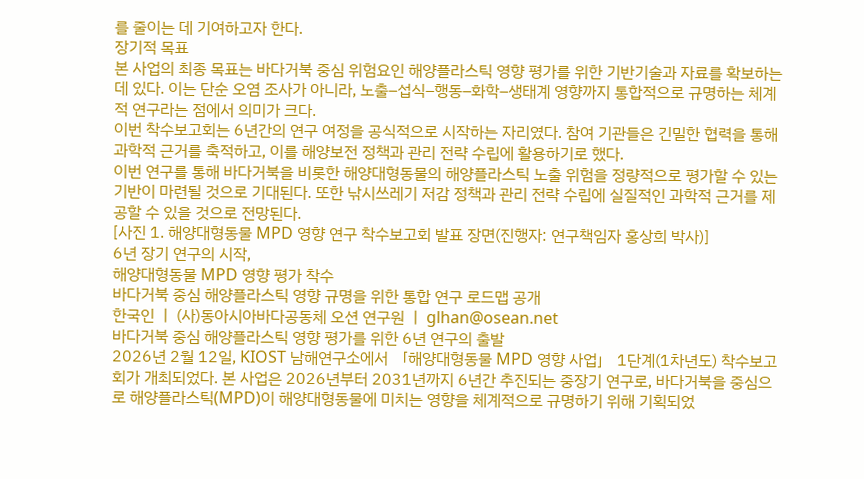를 줄이는 데 기여하고자 한다.
장기적 목표
본 사업의 최종 목표는 바다거북 중심 위험요인 해양플라스틱 영향 평가를 위한 기반기술과 자료를 확보하는 데 있다. 이는 단순 오염 조사가 아니라, 노출–섭식–행동–화학–생태계 영향까지 통합적으로 규명하는 체계적 연구라는 점에서 의미가 크다.
이번 착수보고회는 6년간의 연구 여정을 공식적으로 시작하는 자리였다. 참여 기관들은 긴밀한 협력을 통해 과학적 근거를 축적하고, 이를 해양보전 정책과 관리 전략 수립에 활용하기로 했다.
이번 연구를 통해 바다거북을 비롯한 해양대형동물의 해양플라스틱 노출 위험을 정량적으로 평가할 수 있는 기반이 마련될 것으로 기대된다. 또한 낚시쓰레기 저감 정책과 관리 전략 수립에 실질적인 과학적 근거를 제공할 수 있을 것으로 전망된다.
[사진 1. 해양대형동물 MPD 영향 연구 착수보고회 발표 장면(진행자: 연구책임자 홍상희 박사)]
6년 장기 연구의 시작,
해양대형동물 MPD 영향 평가 착수
바다거북 중심 해양플라스틱 영향 규명을 위한 통합 연구 로드맵 공개
한국인 ㅣ (사)동아시아바다공동체 오션 연구원 ㅣ glhan@osean.net
바다거북 중심 해양플라스틱 영향 평가를 위한 6년 연구의 출발
2026년 2월 12일, KIOST 남해연구소에서 「해양대형동물 MPD 영향 사업」 1단계(1차년도) 착수보고회가 개최되었다. 본 사업은 2026년부터 2031년까지 6년간 추진되는 중장기 연구로, 바다거북을 중심으로 해양플라스틱(MPD)이 해양대형동물에 미치는 영향을 체계적으로 규명하기 위해 기획되었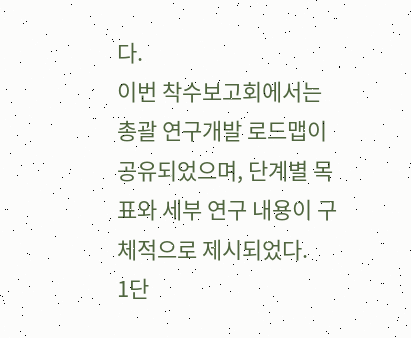다.
이번 착수보고회에서는 총괄 연구개발 로드맵이 공유되었으며, 단계별 목표와 세부 연구 내용이 구체적으로 제시되었다.
1단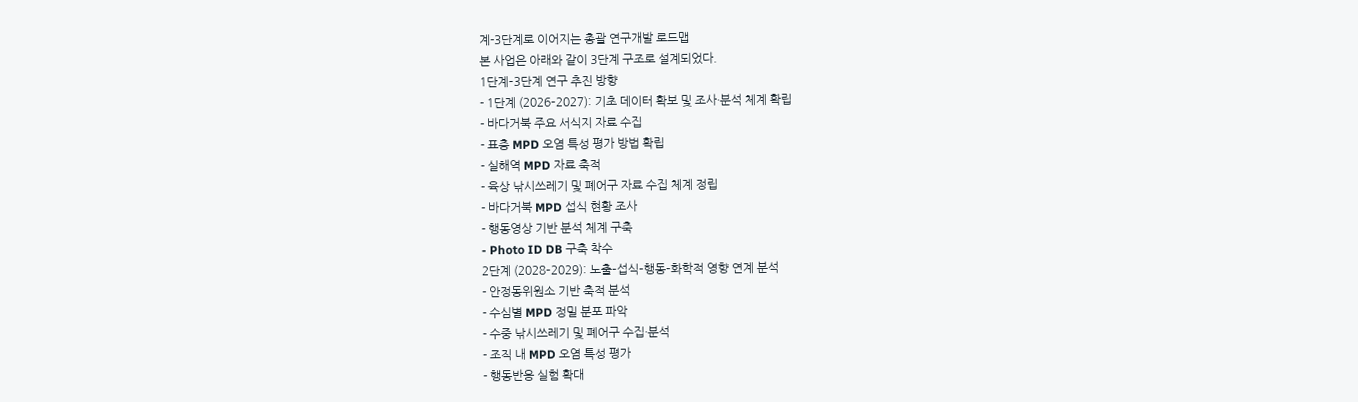계-3단계로 이어지는 총괄 연구개발 로드맵
본 사업은 아래와 같이 3단계 구조로 설계되었다.
1단계–3단계 연구 추진 방향
- 1단계 (2026–2027): 기초 데이터 확보 및 조사·분석 체계 확립
- 바다거북 주요 서식지 자료 수집
- 표층 MPD 오염 특성 평가 방법 확립
- 실해역 MPD 자료 축적
- 육상 낚시쓰레기 및 폐어구 자료 수집 체계 정립
- 바다거북 MPD 섭식 현황 조사
- 행동영상 기반 분석 체계 구축
- Photo ID DB 구축 착수
2단계 (2028–2029): 노출–섭식–행동–화학적 영향 연계 분석
- 안정동위원소 기반 축적 분석
- 수심별 MPD 정밀 분포 파악
- 수중 낚시쓰레기 및 폐어구 수집·분석
- 조직 내 MPD 오염 특성 평가
- 행동반응 실험 확대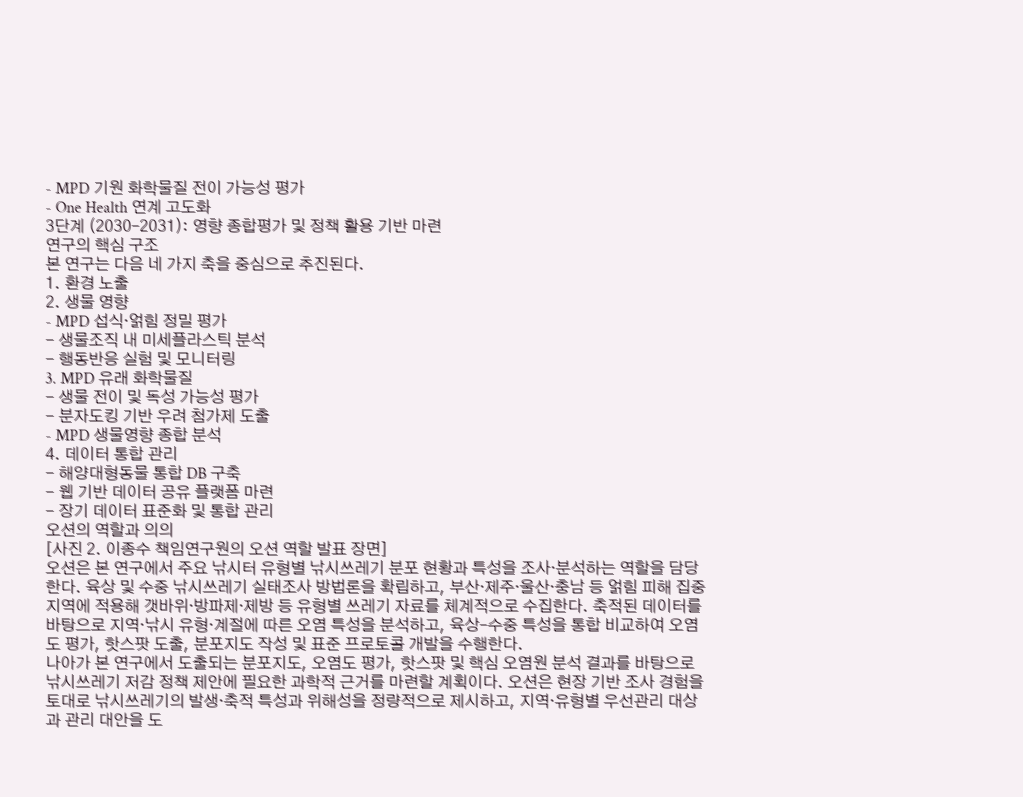- MPD 기원 화학물질 전이 가능성 평가
- One Health 연계 고도화
3단계 (2030–2031): 영향 종합평가 및 정책 활용 기반 마련
연구의 핵심 구조
본 연구는 다음 네 가지 축을 중심으로 추진된다.
1. 환경 노출
2. 생물 영향
- MPD 섭식·얽힘 정밀 평가
- 생물조직 내 미세플라스틱 분석
- 행동반응 실험 및 모니터링
3. MPD 유래 화학물질
- 생물 전이 및 독성 가능성 평가
- 분자도킹 기반 우려 첨가제 도출
- MPD 생물영향 종합 분석
4. 데이터 통합 관리
- 해양대형동물 통합 DB 구축
- 웹 기반 데이터 공유 플랫폼 마련
- 장기 데이터 표준화 및 통합 관리
오션의 역할과 의의
[사진 2. 이종수 책임연구원의 오션 역할 발표 장면]
오션은 본 연구에서 주요 낚시터 유형별 낚시쓰레기 분포 현황과 특성을 조사·분석하는 역할을 담당한다. 육상 및 수중 낚시쓰레기 실태조사 방법론을 확립하고, 부산·제주·울산·충남 등 얽힘 피해 집중 지역에 적용해 갯바위·방파제·제방 등 유형별 쓰레기 자료를 체계적으로 수집한다. 축적된 데이터를 바탕으로 지역·낚시 유형·계절에 따른 오염 특성을 분석하고, 육상–수중 특성을 통합 비교하여 오염도 평가, 핫스팟 도출, 분포지도 작성 및 표준 프로토콜 개발을 수행한다.
나아가 본 연구에서 도출되는 분포지도, 오염도 평가, 핫스팟 및 핵심 오염원 분석 결과를 바탕으로 낚시쓰레기 저감 정책 제안에 필요한 과학적 근거를 마련할 계획이다. 오션은 현장 기반 조사 경험을 토대로 낚시쓰레기의 발생·축적 특성과 위해성을 정량적으로 제시하고, 지역·유형별 우선관리 대상과 관리 대안을 도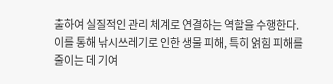출하여 실질적인 관리 체계로 연결하는 역할을 수행한다. 이를 통해 낚시쓰레기로 인한 생물 피해, 특히 얽힘 피해를 줄이는 데 기여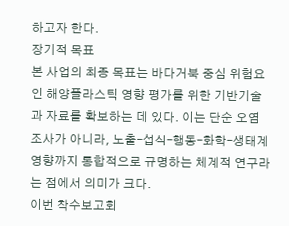하고자 한다.
장기적 목표
본 사업의 최종 목표는 바다거북 중심 위험요인 해양플라스틱 영향 평가를 위한 기반기술과 자료를 확보하는 데 있다. 이는 단순 오염 조사가 아니라, 노출–섭식–행동–화학–생태계 영향까지 통합적으로 규명하는 체계적 연구라는 점에서 의미가 크다.
이번 착수보고회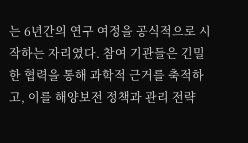는 6년간의 연구 여정을 공식적으로 시작하는 자리였다. 참여 기관들은 긴밀한 협력을 통해 과학적 근거를 축적하고, 이를 해양보전 정책과 관리 전략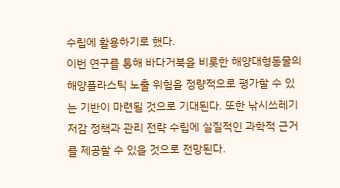수립에 활용하기로 했다.
이번 연구를 통해 바다거북을 비롯한 해양대형동물의 해양플라스틱 노출 위험을 정량적으로 평가할 수 있는 기반이 마련될 것으로 기대된다. 또한 낚시쓰레기 저감 정책과 관리 전략 수립에 실질적인 과학적 근거를 제공할 수 있을 것으로 전망된다.